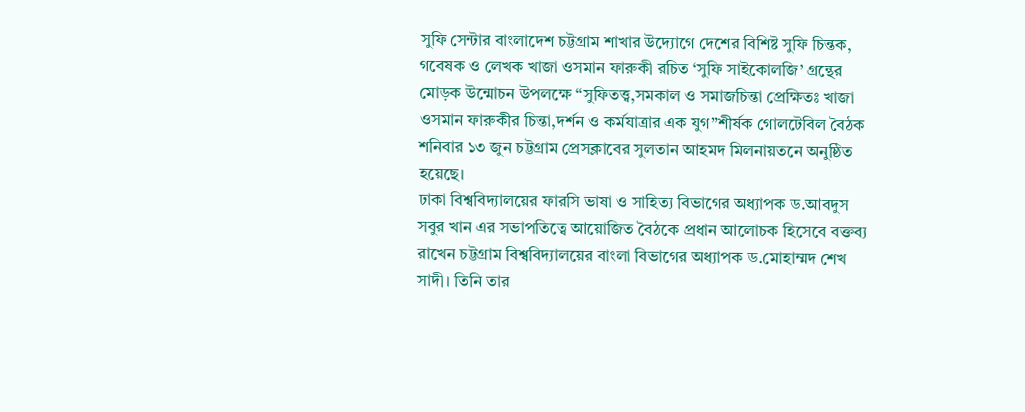সুফি সেন্টার বাংলাদেশ চট্টগ্রাম শাখার উদ্যোগে দেশের বিশিষ্ট সুফি চিন্তক, গবেষক ও লেখক খাজা ওসমান ফারুকী রচিত ‘সুফি সাইকোলজি’ গ্রন্থের মোড়ক উন্মোচন উপলক্ষে “সুফিতত্ত্ব,সমকাল ও সমাজচিন্তা প্রেক্ষিতঃ খাজা ওসমান ফারুকীর চিন্তা,দর্শন ও কর্মযাত্রার এক যুগ”শীর্ষক গোলটেবিল বৈঠক শনিবার ১৩ জুন চট্টগ্রাম প্রেসক্লাবের সুলতান আহমদ মিলনায়তনে অনুষ্ঠিত হয়েছে।
ঢাকা বিশ্ববিদ্যালয়ের ফারসি ভাষা ও সাহিত্য বিভাগের অধ্যাপক ড.আবদুস সবুর খান এর সভাপতিত্বে আয়োজিত বৈঠকে প্রধান আলোচক হিসেবে বক্তব্য রাখেন চট্টগ্রাম বিশ্ববিদ্যালয়ের বাংলা বিভাগের অধ্যাপক ড.মোহাম্মদ শেখ সাদী। তিনি তার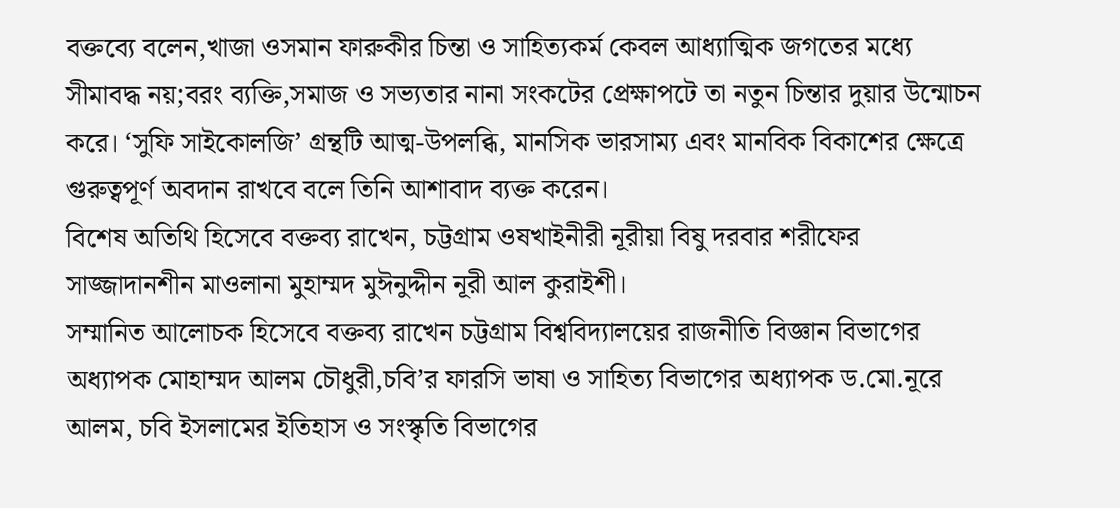বক্তব্যে বলেন,খাজা ওসমান ফারুকীর চিন্তা ও সাহিত্যকর্ম কেবল আধ্যাত্মিক জগতের মধ্যে সীমাবদ্ধ নয়;বরং ব্যক্তি,সমাজ ও সভ্যতার নানা সংকটের প্রেক্ষাপটে তা নতুন চিন্তার দুয়ার উন্মোচন করে। ‘সুফি সাইকোলজি’ গ্রন্থটি আত্ম-উপলব্ধি, মানসিক ভারসাম্য এবং মানবিক বিকাশের ক্ষেত্রে গুরুত্বপূর্ণ অবদান রাখবে বলে তিনি আশাবাদ ব্যক্ত করেন।
বিশেষ অতিথি হিসেবে বক্তব্য রাখেন, চট্টগ্রাম ওষখাইনীরী নূরীয়া বিষু দরবার শরীফের সাজ্জাদানশীন মাওলানা মুহাম্মদ মুঈনুদ্দীন নূরী আল কুরাইশী।
সম্মানিত আলোচক হিসেবে বক্তব্য রাখেন চট্টগ্রাম বিশ্ববিদ্যালয়ের রাজনীতি বিজ্ঞান বিভাগের অধ্যাপক মোহাম্মদ আলম চৌধুরী,চবি’র ফারসি ভাষা ও সাহিত্য বিভাগের অধ্যাপক ড.মো.নূরে আলম, চবি ইসলামের ইতিহাস ও সংস্কৃতি বিভাগের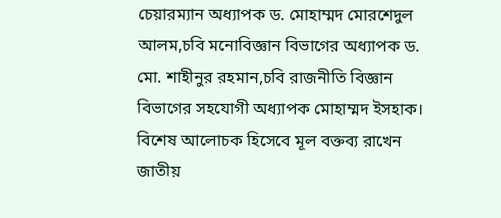চেয়ারম্যান অধ্যাপক ড. মোহাম্মদ মোরশেদুল আলম,চবি মনোবিজ্ঞান বিভাগের অধ্যাপক ড. মো. শাহীনুর রহমান,চবি রাজনীতি বিজ্ঞান বিভাগের সহযোগী অধ্যাপক মোহাম্মদ ইসহাক।
বিশেষ আলোচক হিসেবে মূল বক্তব্য রাখেন জাতীয়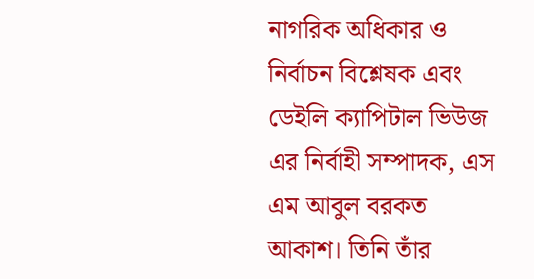নাগরিক অধিকার ও নির্বাচন বিশ্লেষক এবং ডেইলি ক্যাপিটাল ভিউজ এর নির্বাহী সম্পাদক, এস এম আবুল বরকত আকাশ। তিনি তাঁর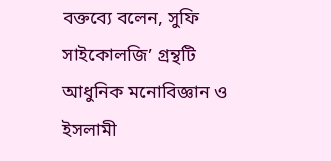বক্তব্যে বলেন, সুফি সাইকোলজি’ গ্রন্থটি আধুনিক মনোবিজ্ঞান ও ইসলামী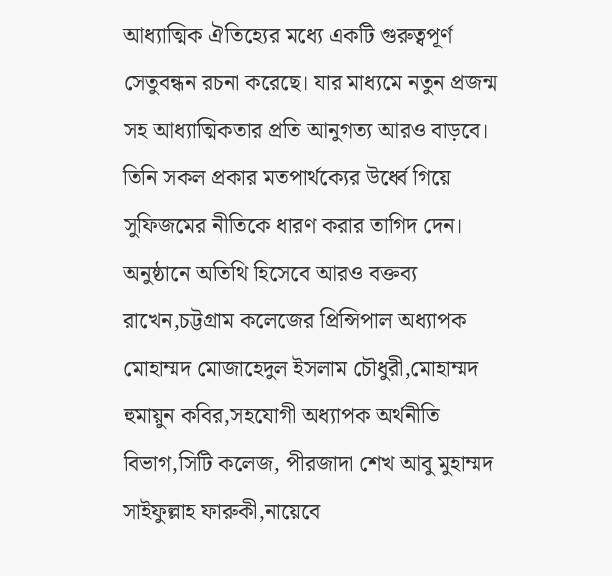আধ্যাত্মিক ঐতিহ্যের মধ্যে একটি গুরুত্বপূর্ণ সেতুবন্ধন রচনা করেছে। যার মাধ্যমে নতুন প্রজন্ম সহ আধ্যাত্মিকতার প্রতি আনুগত্য আরও বাড়বে। তিনি সকল প্রকার মতপার্থক্যের উর্ধ্বে গিয়ে সুফিজমের নীতিকে ধারণ করার তাগিদ দেন।
অনুষ্ঠানে অতিথি হিসেবে আরও বক্তব্য রাখেন,চট্টগ্রাম কলেজের প্রিন্সিপাল অধ্যাপক মোহাম্মদ মোজাহেদুল ইসলাম চৌধুরী,মোহাম্মদ হুমায়ুন কবির,সহযোগী অধ্যাপক অর্থনীতি বিভাগ,সিটি কলেজ, পীরজাদা শেখ আবু মুহাম্মদ সাইফুল্লাহ ফারুকী,নায়েবে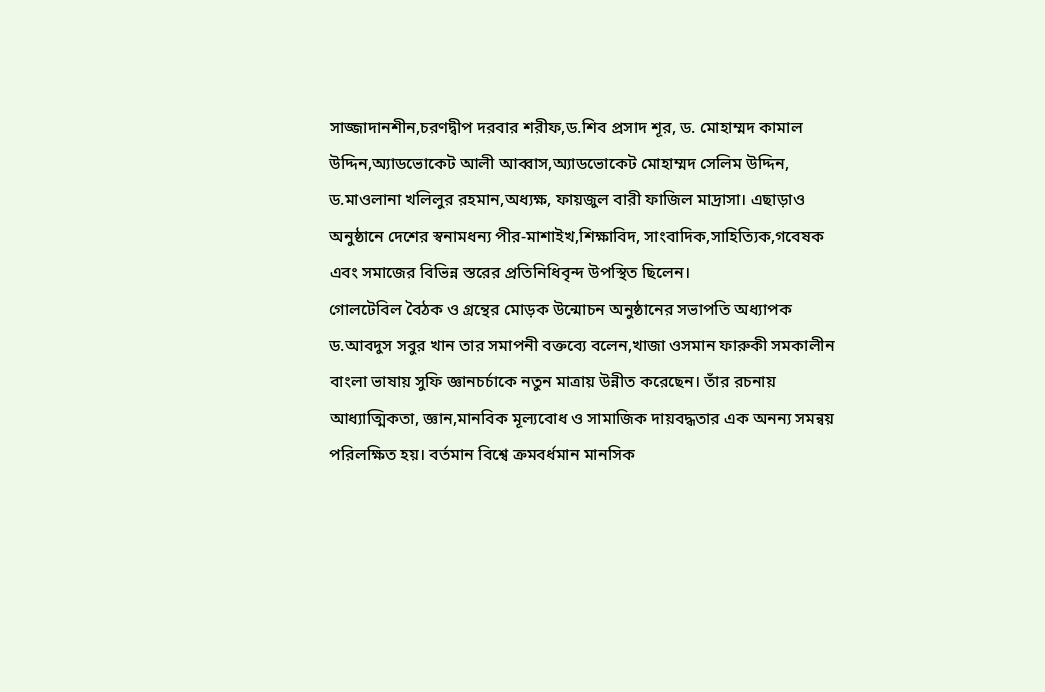সাজ্জাদানশীন,চরণদ্বীপ দরবার শরীফ,ড.শিব প্রসাদ শূর, ড. মোহাম্মদ কামাল উদ্দিন,অ্যাডভোকেট আলী আব্বাস,অ্যাডভোকেট মোহাম্মদ সেলিম উদ্দিন, ড.মাওলানা খলিলুর রহমান,অধ্যক্ষ, ফায়জুল বারী ফাজিল মাদ্রাসা। এছাড়াও অনুষ্ঠানে দেশের স্বনামধন্য পীর-মাশাইখ,শিক্ষাবিদ, সাংবাদিক,সাহিত্যিক,গবেষক এবং সমাজের বিভিন্ন স্তরের প্রতিনিধিবৃন্দ উপস্থিত ছিলেন।
গোলটেবিল বৈঠক ও গ্রন্থের মোড়ক উন্মোচন অনুষ্ঠানের সভাপতি অধ্যাপক ড.আবদুস সবুর খান তার সমাপনী বক্তব্যে বলেন,খাজা ওসমান ফারুকী সমকালীন বাংলা ভাষায় সুফি জ্ঞানচর্চাকে নতুন মাত্রায় উন্নীত করেছেন। তাঁর রচনায় আধ্যাত্মিকতা, জ্ঞান,মানবিক মূল্যবোধ ও সামাজিক দায়বদ্ধতার এক অনন্য সমন্বয় পরিলক্ষিত হয়। বর্তমান বিশ্বে ক্রমবর্ধমান মানসিক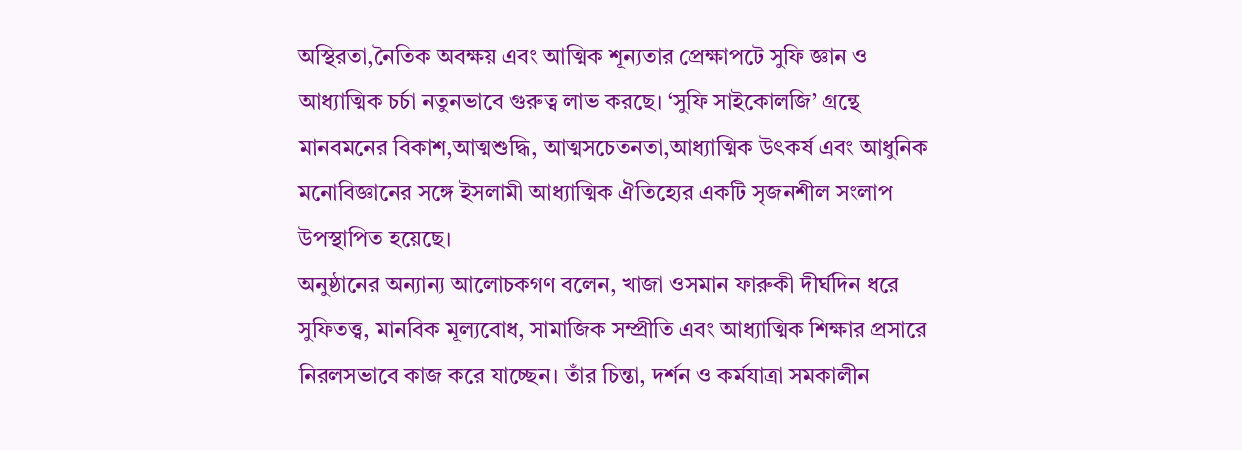অস্থিরতা,নৈতিক অবক্ষয় এবং আত্মিক শূন্যতার প্রেক্ষাপটে সুফি জ্ঞান ও আধ্যাত্মিক চর্চা নতুনভাবে গুরুত্ব লাভ করছে। ‘সুফি সাইকোলজি’ গ্রন্থে মানবমনের বিকাশ,আত্মশুদ্ধি, আত্মসচেতনতা,আধ্যাত্মিক উৎকর্ষ এবং আধুনিক মনোবিজ্ঞানের সঙ্গে ইসলামী আধ্যাত্মিক ঐতিহ্যের একটি সৃজনশীল সংলাপ উপস্থাপিত হয়েছে।
অনুষ্ঠানের অন্যান্য আলোচকগণ বলেন, খাজা ওসমান ফারুকী দীর্ঘদিন ধরে সুফিতত্ত্ব, মানবিক মূল্যবোধ, সামাজিক সম্প্রীতি এবং আধ্যাত্মিক শিক্ষার প্রসারে নিরলসভাবে কাজ করে যাচ্ছেন। তাঁর চিন্তা, দর্শন ও কর্মযাত্রা সমকালীন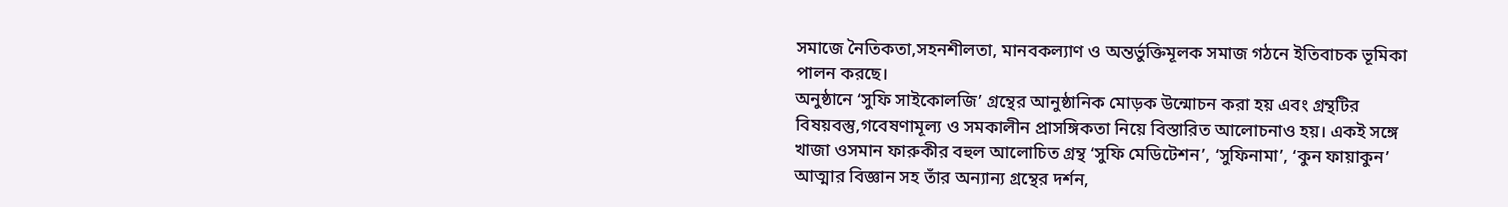সমাজে নৈতিকতা,সহনশীলতা, মানবকল্যাণ ও অন্তর্ভুক্তিমূলক সমাজ গঠনে ইতিবাচক ভূমিকা পালন করছে।
অনুষ্ঠানে ‘সুফি সাইকোলজি’ গ্রন্থের আনুষ্ঠানিক মোড়ক উন্মোচন করা হয় এবং গ্রন্থটির বিষয়বস্তু,গবেষণামূল্য ও সমকালীন প্রাসঙ্গিকতা নিয়ে বিস্তারিত আলোচনাও হয়। একই সঙ্গে খাজা ওসমান ফারুকীর বহুল আলোচিত গ্রন্থ ‘সুফি মেডিটেশন’, ‘সুফিনামা’, ‘কুন ফায়াকুন’ আত্মার বিজ্ঞান সহ তাঁর অন্যান্য গ্রন্থের দর্শন,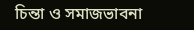চিন্তা ও সমাজভাবনা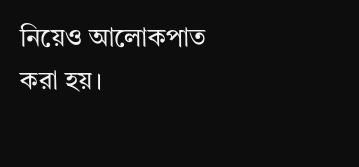নিয়েও আলোকপাত করা হয়।